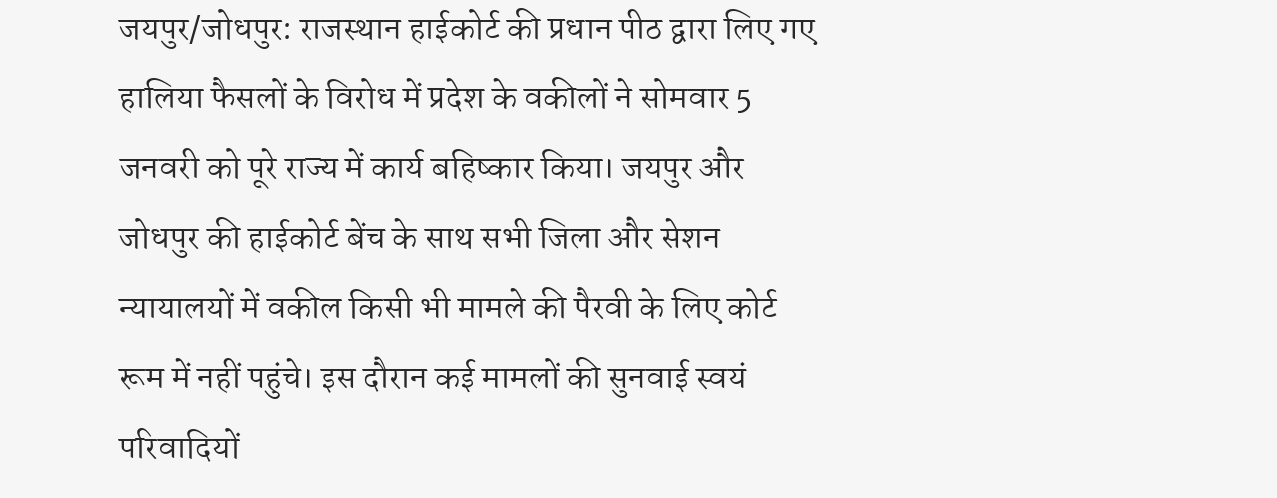जयपुर/जोधपुर: राजस्थान हाईकोर्ट की प्रधान पीठ द्वारा लिए गए हालिया फैसलों के विरोध में प्रदेश के वकीलों ने सोमवार 5 जनवरी को पूरे राज्य में कार्य बहिष्कार किया। जयपुर और जोधपुर की हाईकोर्ट बेंच के साथ सभी जिला और सेशन न्यायालयों में वकील किसी भी मामले की पैरवी के लिए कोर्ट रूम में नहीं पहुंचे। इस दौरान कई मामलों की सुनवाई स्वयं परिवादियों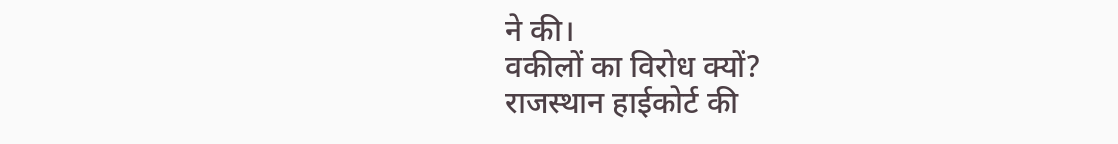ने की।
वकीलों का विरोध क्यों?
राजस्थान हाईकोर्ट की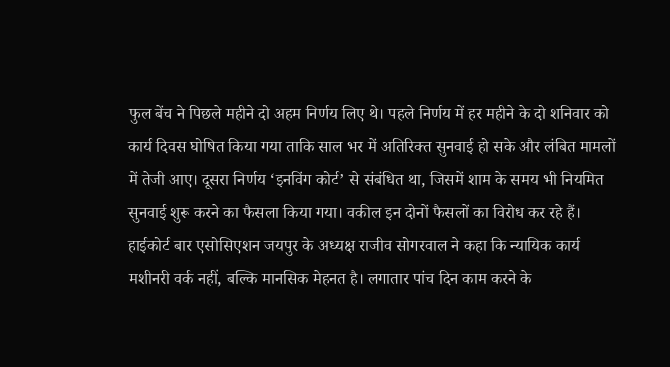फुल बेंच ने पिछले महीने दो अहम निर्णय लिए थे। पहले निर्णय में हर महीने के दो शनिवार को कार्य दिवस घोषित किया गया ताकि साल भर में अतिरिक्त सुनवाई हो सके और लंबित मामलों में तेजी आए। दूसरा निर्णय ‘इनविंग कोर्ट’ से संबंधित था, जिसमें शाम के समय भी नियमित सुनवाई शुरू करने का फैसला किया गया। वकील इन दोनों फैसलों का विरोध कर रहे हैं।
हाईकोर्ट बार एसोसिएशन जयपुर के अध्यक्ष राजीव सोगरवाल ने कहा कि न्यायिक कार्य मशीनरी वर्क नहीं, बल्कि मानसिक मेहनत है। लगातार पांच दिन काम करने के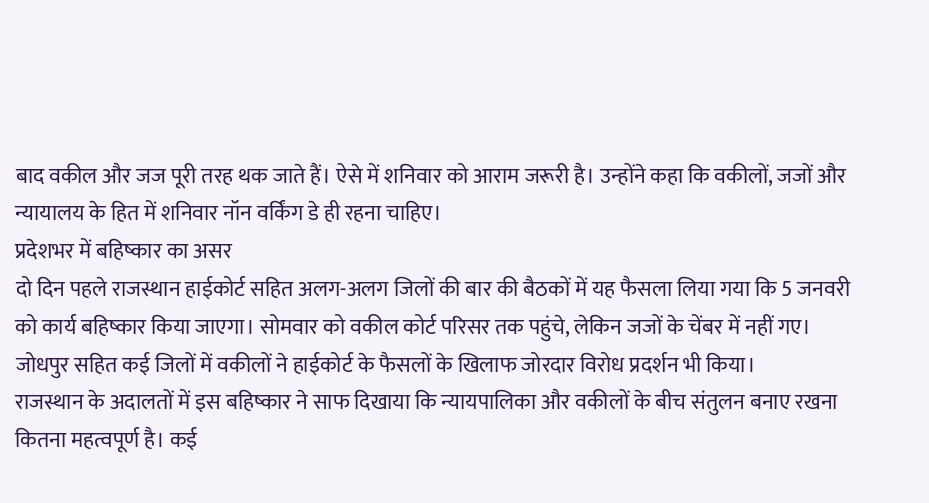बाद वकील और जज पूरी तरह थक जाते हैं। ऐसे में शनिवार को आराम जरूरी है। उन्होंने कहा कि वकीलों, जजों और न्यायालय के हित में शनिवार नॉन वर्किंग डे ही रहना चाहिए।
प्रदेशभर में बहिष्कार का असर
दो दिन पहले राजस्थान हाईकोर्ट सहित अलग-अलग जिलों की बार की बैठकों में यह फैसला लिया गया कि 5 जनवरी को कार्य बहिष्कार किया जाएगा। सोमवार को वकील कोर्ट परिसर तक पहुंचे, लेकिन जजों के चेंबर में नहीं गए। जोधपुर सहित कई जिलों में वकीलों ने हाईकोर्ट के फैसलों के खिलाफ जोरदार विरोध प्रदर्शन भी किया।
राजस्थान के अदालतों में इस बहिष्कार ने साफ दिखाया कि न्यायपालिका और वकीलों के बीच संतुलन बनाए रखना कितना महत्वपूर्ण है। कई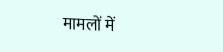मामलों में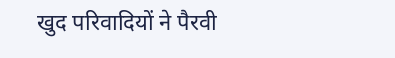खुद परिवादियों ने पैरवी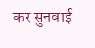कर सुनवाई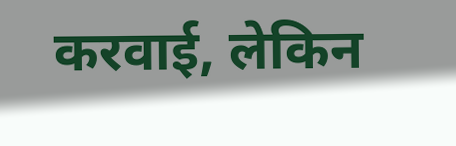करवाई, लेकिन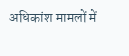अधिकांश मामलों में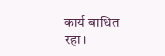कार्य बाधित रहा।